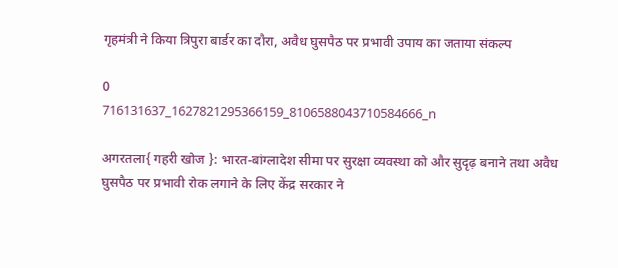गृहमंत्री ने किया त्रिपुरा बार्डर का दौरा, अवैध घुसपैठ पर प्रभावी उपाय का जताया संकल्प

0
716131637_1627821295366159_8106588043710584666_n

अगरतला{ गहरी खोज }: भारत-बांग्लादेश सीमा पर सुरक्षा व्यवस्था को और सुदृढ़ बनाने तथा अवैध घुसपैठ पर प्रभावी रोक लगाने के लिए केंद्र सरकार ने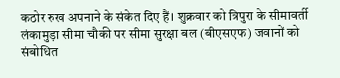कठोर रुख अपनाने के संकेत दिए हैं। शुक्रवार को त्रिपुरा के सीमावर्ती लंकामुड़ा सीमा चौकी पर सीमा सुरक्षा बल (बीएसएफ) जवानों को संबोधित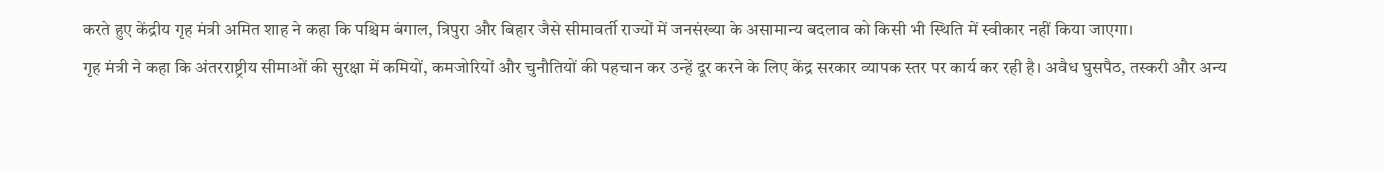करते हुए केंद्रीय गृह मंत्री अमित शाह ने कहा कि पश्चिम बंगाल, त्रिपुरा और बिहार जैसे सीमावर्ती राज्यों में जनसंख्या के असामान्य बदलाव को किसी भी स्थिति में स्वीकार नहीं किया जाएगा।
गृह मंत्री ने कहा कि अंतरराष्ट्रीय सीमाओं की सुरक्षा में कमियों, कमजोरियों और चुनौतियों की पहचान कर उन्हें दूर करने के लिए केंद्र सरकार व्यापक स्तर पर कार्य कर रही है। अवैध घुसपैठ, तस्करी और अन्य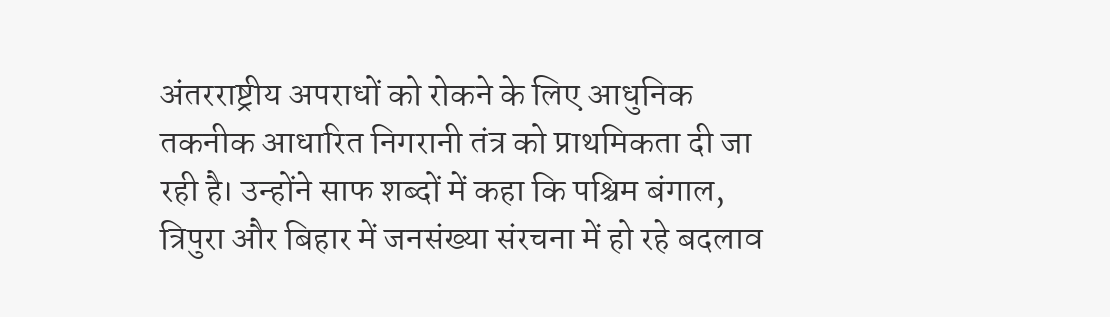अंतरराष्ट्रीय अपराधों को रोकने के लिए आधुनिक तकनीक आधारित निगरानी तंत्र को प्राथमिकता दी जा रही है। उन्होंने साफ शब्दों में कहा कि पश्चिम बंगाल, त्रिपुरा और बिहार में जनसंख्या संरचना में हो रहे बदलाव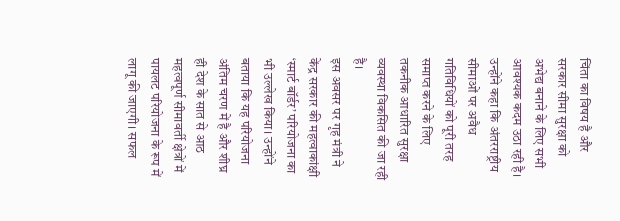चिंता का विषय है और सरकार सीमा सुरक्षा को अभेद्य बनाने के लिए सभी आवश्यक कदम उठा रही है। उन्होंने कहा कि अंतरराष्ट्रीय सीमाओं पर अवैध गतिविधियों को पूरी तरह समाप्त करने के लिए तकनीक आधारित सुरक्षा व्यवस्था विकसित की जा रही है।
इस अवसर पर गृह मंत्री ने केंद्र सरकार की महत्वाकांक्षी ‘स्मार्ट बॉर्डर’ परियोजना का भी उल्लेख किया। उन्होंने बताया कि यह परियोजना अंतिम चरण में है और शीघ्र ही देश के सात से आठ महत्वपूर्ण सीमावर्ती क्षेत्रों में पायलट परियोजना के रूप में लागू की जाएगी। सफल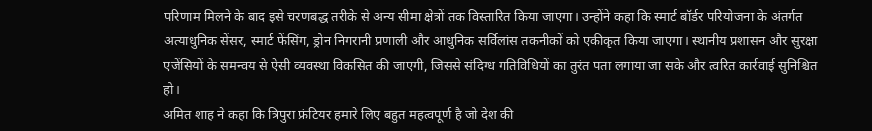परिणाम मिलने के बाद इसे चरणबद्ध तरीके से अन्य सीमा क्षेत्रों तक विस्तारित किया जाएगा। उन्होंने कहा कि स्मार्ट बॉर्डर परियोजना के अंतर्गत अत्याधुनिक सेंसर, स्मार्ट फेंसिंग, ड्रोन निगरानी प्रणाली और आधुनिक सर्विलांस तकनीकों को एकीकृत किया जाएगा। स्थानीय प्रशासन और सुरक्षा एजेंसियों के समन्वय से ऐसी व्यवस्था विकसित की जाएगी, जिससे संदिग्ध गतिविधियों का तुरंत पता लगाया जा सके और त्वरित कार्रवाई सुनिश्चित हो।
अमित शाह ने कहा कि त्रिपुरा फ्रंटियर हमारे लिए बहुत महत्वपूर्ण है जो देश की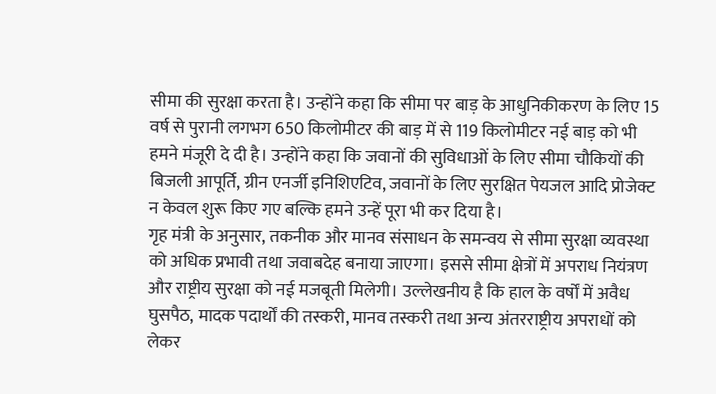सीमा की सुरक्षा करता है। उन्होंने कहा कि सीमा पर बाड़ के आधुनिकीकरण के लिए 15 वर्ष से पुरानी लगभग 650 किलोमीटर की बाड़ में से 119 किलोमीटर नई बाड़ को भी हमने मंजूरी दे दी है। उन्होंने कहा कि जवानों की सुविधाओं के लिए सीमा चौकियों की बिजली आपूर्ति, ग्रीन एनर्जी इनिशिएटिव, जवानों के लिए सुरक्षित पेयजल आदि प्रोजेक्ट न केवल शुरू किए गए बल्कि हमने उन्हें पूरा भी कर दिया है।
गृह मंत्री के अनुसार, तकनीक और मानव संसाधन के समन्वय से सीमा सुरक्षा व्यवस्था को अधिक प्रभावी तथा जवाबदेह बनाया जाएगा। इससे सीमा क्षेत्रों में अपराध नियंत्रण और राष्ट्रीय सुरक्षा को नई मजबूती मिलेगी। उल्लेखनीय है कि हाल के वर्षों में अवैध घुसपैठ, मादक पदार्थों की तस्करी, मानव तस्करी तथा अन्य अंतरराष्ट्रीय अपराधों को लेकर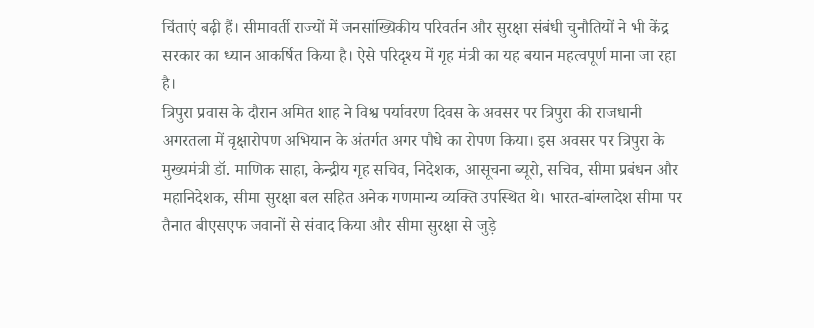चिंताएं बढ़ी हैं। सीमावर्ती राज्यों में जनसांख्यिकीय परिवर्तन और सुरक्षा संबंधी चुनौतियों ने भी केंद्र सरकार का ध्यान आकर्षित किया है। ऐसे परिदृश्य में गृह मंत्री का यह बयान महत्वपूर्ण माना जा रहा है।
त्रिपुरा प्रवास के दौरान अमित शाह ने विश्व पर्यावरण दिवस के अवसर पर त्रिपुरा की राजधानी अगरतला में वृक्षारोपण अभियान के अंतर्गत अगर पौधे का रोपण किया। इस अवसर पर त्रिपुरा के मुख्यमंत्री डॉ. माणिक साहा, केन्द्रीय गृह सचिव, निदेशक, आसूचना ब्यूरो, सचिव, सीमा प्रबंधन और महानिदेशक, सीमा सुरक्षा बल सहित अनेक गणमान्य व्यक्ति उपस्थित थे। भारत-बांग्लादेश सीमा पर तैनात बीएसएफ जवानों से संवाद किया और सीमा सुरक्षा से जुड़े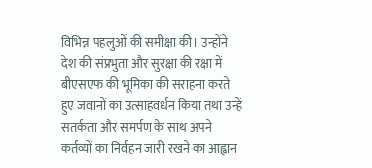विभिन्न पहलुओं की समीक्षा की। उन्होंने देश की संप्रभुता और सुरक्षा की रक्षा में बीएसएफ की भूमिका की सराहना करते हुए जवानों का उत्साहवर्धन किया तथा उन्हें सतर्कता और समर्पण के साथ अपने कर्तव्यों का निर्वहन जारी रखने का आह्वान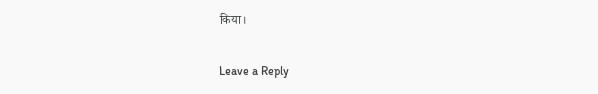किया।

Leave a Reply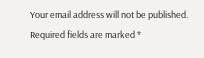Your email address will not be published. Required fields are marked *